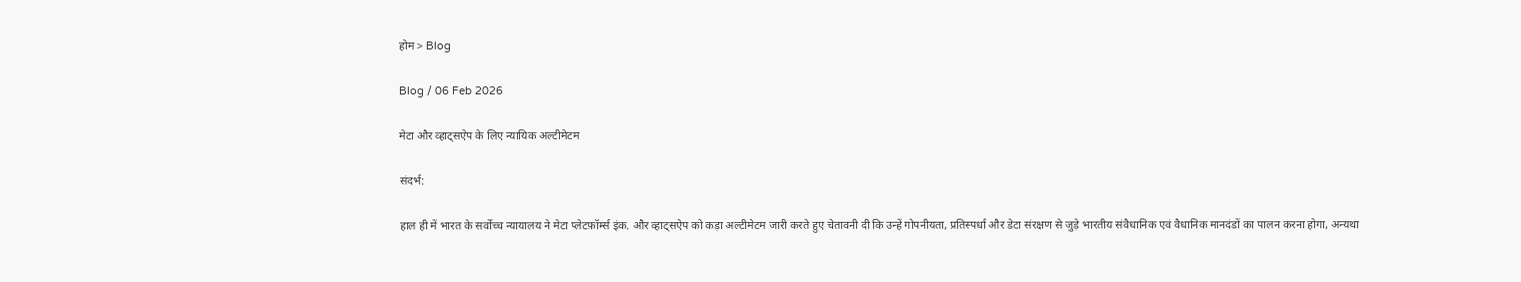होम > Blog

Blog / 06 Feb 2026

मेटा और व्हाट्सऐप के लिए न्यायिक अल्टीमेटम

संदर्भ:

हाल ही में भारत के सर्वोच्च न्यायालय ने मेटा प्लेटफ़ॉर्म्स इंक. और व्हाट्सऐप को कड़ा अल्टीमेटम जारी करते हुए चेतावनी दी कि उन्हें गोपनीयता, प्रतिस्पर्धा और डेटा संरक्षण से जुड़े भारतीय संवैधानिक एवं वैधानिक मानदंडों का पालन करना होगा, अन्यथा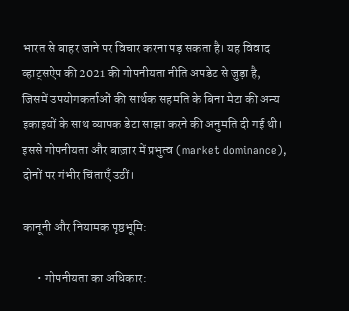भारत से बाहर जाने पर विचार करना पड़ सकता है। यह विवाद व्हाट्सऐप की 2021 की गोपनीयता नीति अपडेट से जुड़ा है, जिसमें उपयोगकर्ताओं की सार्थक सहमति के बिना मेटा की अन्य इकाइयों के साथ व्यापक डेटा साझा करने की अनुमति दी गई थी। इससे गोपनीयता और बाज़ार में प्रभुत्व (market dominance), दोनों पर गंभीर चिंताएँ उठीं।

कानूनी और नियामक पृष्ठभूमि:

      • गोपनीयता का अधिकार: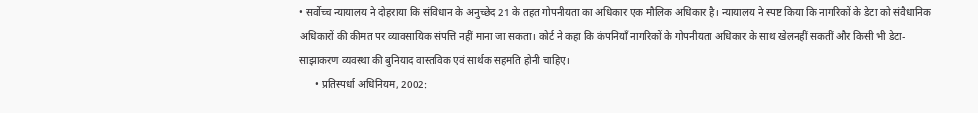• सर्वोच्च न्यायालय ने दोहराया कि संविधान के अनुच्छेद 21 के तहत गोपनीयता का अधिकार एक मौलिक अधिकार है। न्यायालय ने स्पष्ट किया कि नागरिकों के डेटा को संवैधानिक अधिकारों की कीमत पर व्यावसायिक संपत्ति नहीं माना जा सकता। कोर्ट ने कहा कि कंपनियाँ नागरिकों के गोपनीयता अधिकार के साथ खेलनहीं सकतीं और किसी भी डेटा-साझाकरण व्यवस्था की बुनियाद वास्तविक एवं सार्थक सहमति होनी चाहिए।
      • प्रतिस्पर्धा अधिनियम, 2002: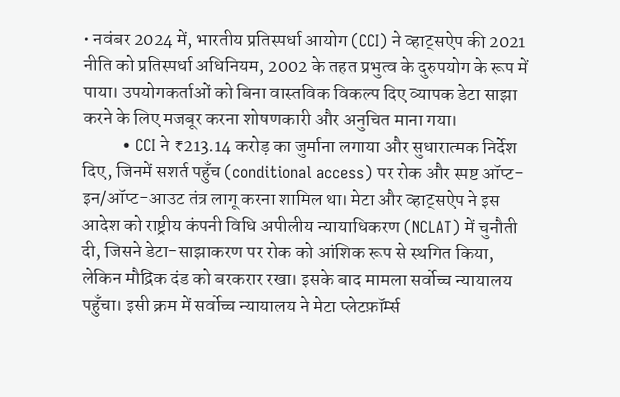• नवंबर 2024 में, भारतीय प्रतिस्पर्धा आयोग (CCI) ने व्हाट्सऐप की 2021 नीति को प्रतिस्पर्धा अधिनियम, 2002 के तहत प्रभुत्व के दुरुपयोग के रूप में पाया। उपयोगकर्ताओं को बिना वास्तविक विकल्प दिए व्यापक डेटा साझा करने के लिए मजबूर करना शोषणकारी और अनुचित माना गया।
        • CCI ने ₹213.14 करोड़ का जुर्माना लगाया और सुधारात्मक निर्देश दिए, जिनमें सशर्त पहुँच (conditional access) पर रोक और स्पष्ट ऑप्ट-इन/ऑप्ट-आउट तंत्र लागू करना शामिल था। मेटा और व्हाट्सऐप ने इस आदेश को राष्ट्रीय कंपनी विधि अपीलीय न्यायाधिकरण (NCLAT) में चुनौती दी, जिसने डेटा-साझाकरण पर रोक को आंशिक रूप से स्थगित किया, लेकिन मौद्रिक दंड को बरकरार रखा। इसके बाद मामला सर्वोच्च न्यायालय पहुँचा। इसी क्रम में सर्वोच्च न्यायालय ने मेटा प्लेटफ़ॉर्म्स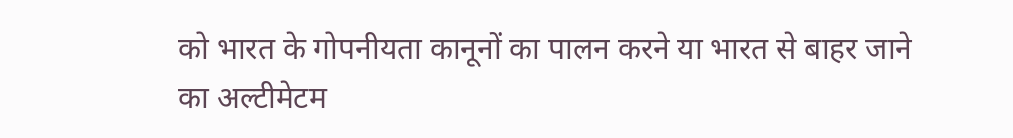को भारत के गोपनीयता कानूनों का पालन करने या भारत से बाहर जाने का अल्टीमेटम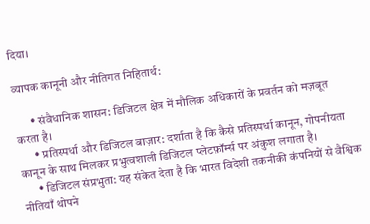दिया।

व्यापक कानूनी और नीतिगत निहितार्थ:

      • संवैधानिक शासन: डिजिटल क्षेत्र में मौलिक अधिकारों के प्रवर्तन को मज़बूत करता है।
      • प्रतिस्पर्धा और डिजिटल बाज़ार: दर्शाता है कि कैसे प्रतिस्पर्धा कानून, गोपनीयता कानून के साथ मिलकर प्रभुत्वशाली डिजिटल प्लेटफ़ॉर्म्स पर अंकुश लगाता है।
      • डिजिटल संप्रभुता: यह संकेत देता है कि भारत विदेशी तकनीकी कंपनियों से वैश्विक नीतियाँ थोपने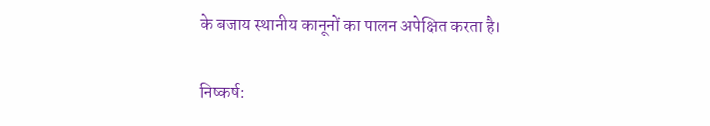के बजाय स्थानीय कानूनों का पालन अपेक्षित करता है।

निष्कर्ष: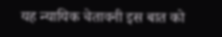यह न्यायिक चेतावनी इस बात को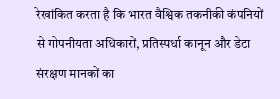रेखांकित करता है कि भारत वैश्विक तकनीकी कंपनियों से गोपनीयता अधिकारों, प्रतिस्पर्धा कानून और डेटा संरक्षण मानकों का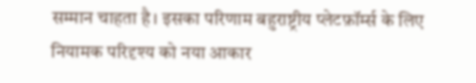सम्मान चाहता है। इसका परिणाम बहुराष्ट्रीय प्लेटफ़ॉर्म्स के लिए नियामक परिदृश्य को नया आकार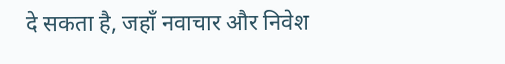दे सकता है, जहाँ नवाचार और निवेश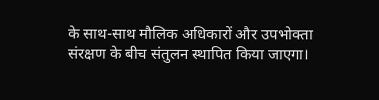के साथ-साथ मौलिक अधिकारों और उपभोक्ता संरक्षण के बीच संतुलन स्थापित किया जाएगा।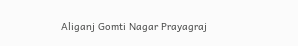Aliganj Gomti Nagar Prayagraj